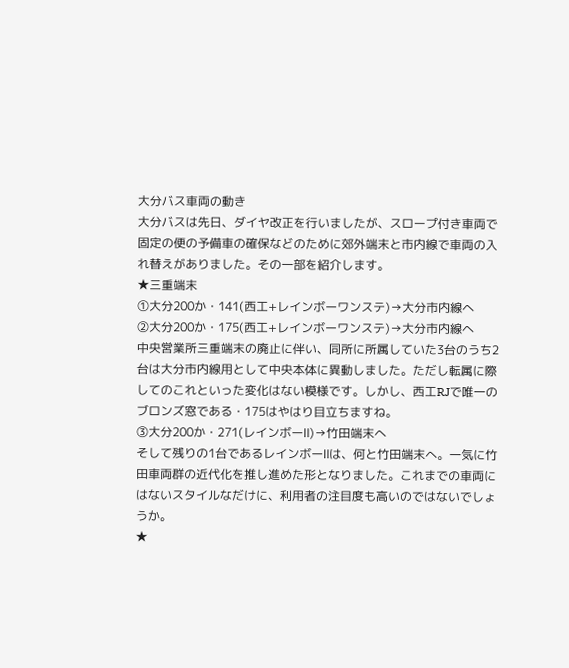大分バス車両の動き
大分バスは先日、ダイヤ改正を行いましたが、スロープ付き車両で固定の便の予備車の確保などのために郊外端末と市内線で車両の入れ替えがありました。その一部を紹介します。
★三重端末
①大分200か・141(西工+レインボーワンステ)→大分市内線へ
②大分200か・175(西工+レインボーワンステ)→大分市内線へ
中央営業所三重端末の廃止に伴い、同所に所属していた3台のうち2台は大分市内線用として中央本体に異動しました。ただし転属に際してのこれといった変化はない模様です。しかし、西工RJで唯一のブロンズ窓である・175はやはり目立ちますね。
③大分200か・271(レインボーⅡ)→竹田端末へ
そして残りの1台であるレインボーⅡは、何と竹田端末へ。一気に竹田車両群の近代化を推し進めた形となりました。これまでの車両にはないスタイルなだけに、利用者の注目度も高いのではないでしょうか。
★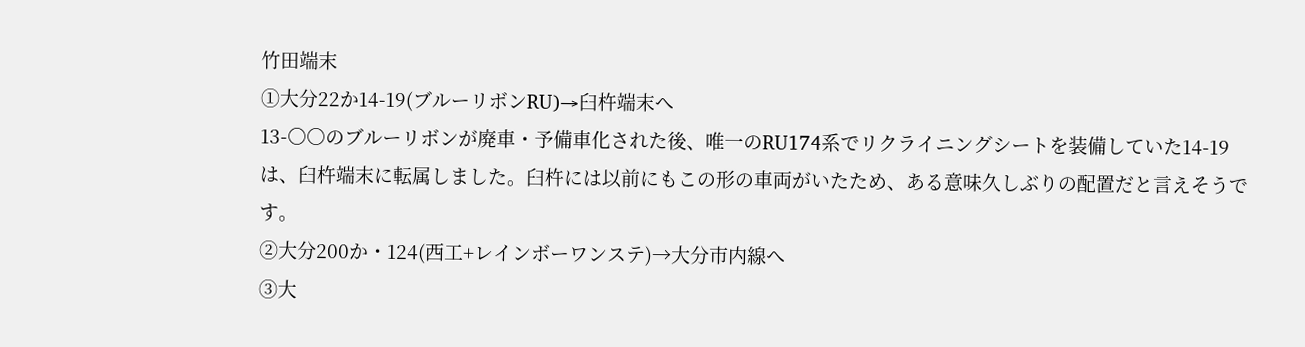竹田端末
①大分22か14-19(ブルーリボンRU)→臼杵端末へ
13-○○のブルーリボンが廃車・予備車化された後、唯一のRU174系でリクライニングシートを装備していた14-19は、臼杵端末に転属しました。臼杵には以前にもこの形の車両がいたため、ある意味久しぶりの配置だと言えそうです。
②大分200か・124(西工+レインボーワンステ)→大分市内線へ
③大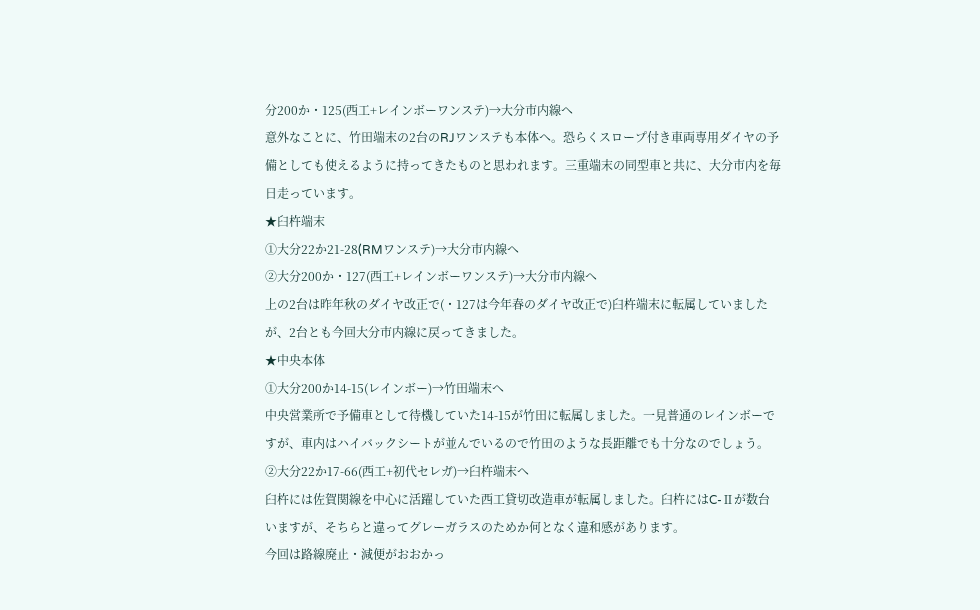分200か・125(西工+レインボーワンステ)→大分市内線へ
意外なことに、竹田端末の2台のRJワンステも本体へ。恐らくスロープ付き車両専用ダイヤの予備としても使えるように持ってきたものと思われます。三重端末の同型車と共に、大分市内を毎日走っています。
★臼杵端末
①大分22か21-28(RMワンステ)→大分市内線へ
②大分200か・127(西工+レインボーワンステ)→大分市内線へ
上の2台は昨年秋のダイヤ改正で(・127は今年春のダイヤ改正で)臼杵端末に転属していましたが、2台とも今回大分市内線に戻ってきました。
★中央本体
①大分200か14-15(レインボー)→竹田端末へ
中央営業所で予備車として待機していた14-15が竹田に転属しました。一見普通のレインボーですが、車内はハイバックシートが並んでいるので竹田のような長距離でも十分なのでしょう。
②大分22か17-66(西工+初代セレガ)→臼杵端末へ
臼杵には佐賀関線を中心に活躍していた西工貸切改造車が転属しました。臼杵にはC-Ⅱが数台いますが、そちらと違ってグレーガラスのためか何となく違和感があります。
今回は路線廃止・減便がおおかっ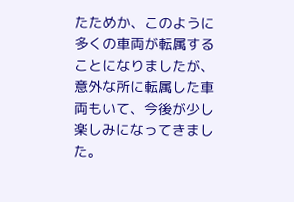たためか、このように多くの車両が転属することになりましたが、意外な所に転属した車両もいて、今後が少し楽しみになってきました。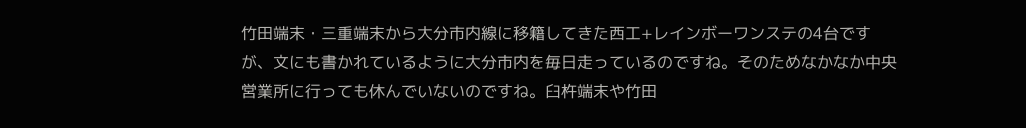竹田端末・三重端末から大分市内線に移籍してきた西工+レインボーワンステの4台ですが、文にも書かれているように大分市内を毎日走っているのですね。そのためなかなか中央営業所に行っても休んでいないのですね。臼杵端末や竹田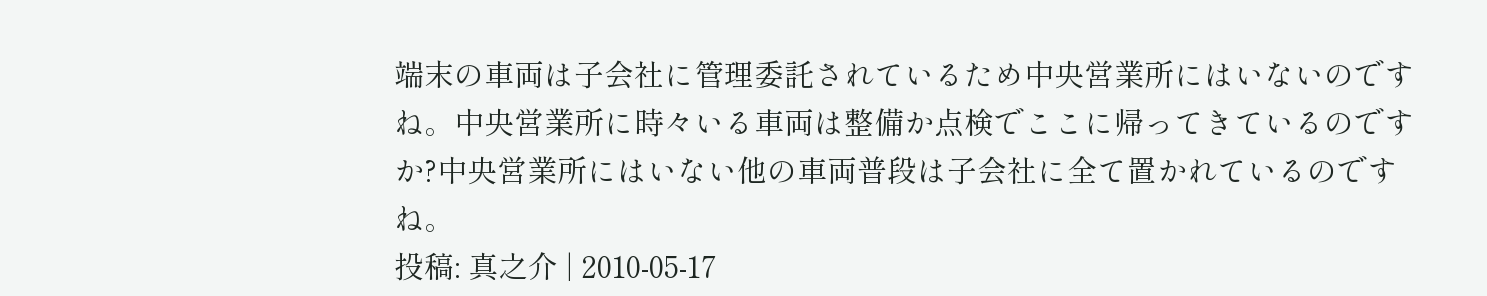端末の車両は子会社に管理委託されているため中央営業所にはいないのですね。中央営業所に時々いる車両は整備か点検でここに帰ってきているのですか?中央営業所にはいない他の車両普段は子会社に全て置かれているのですね。
投稿: 真之介 | 2010-05-17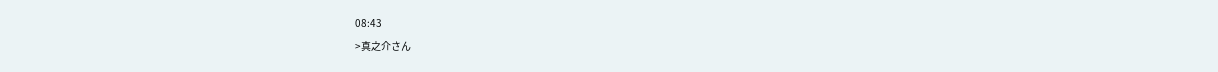08:43
>真之介さん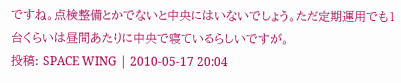ですね。点検整備とかでないと中央にはいないでしょう。ただ定期運用でも1台くらいは昼間あたりに中央で寝ているらしいですが。
投稿: SPACE WING | 2010-05-17 20:04